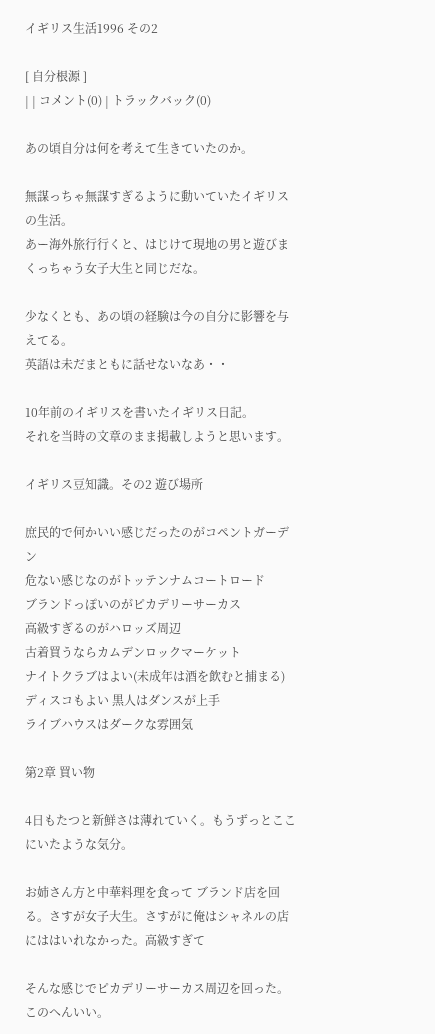イギリス生活1996 その2

[ 自分根源 ]
| | コメント(0) | トラックバック(0)

あの頃自分は何を考えて生きていたのか。

無謀っちゃ無謀すぎるように動いていたイギリスの生活。
あー海外旅行行くと、はじけて現地の男と遊びまくっちゃう女子大生と同じだな。

少なくとも、あの頃の経験は今の自分に影響を与えてる。
英語は未だまともに話せないなあ・・

10年前のイギリスを書いたイギリス日記。
それを当時の文章のまま掲載しようと思います。

イギリス豆知識。その2 遊び場所

庶民的で何かいい感じだったのがコペントガーデン
危ない感じなのがトッテンナムコートロード
ブランドっぽいのがピカデリーサーカス
高級すぎるのがハロッズ周辺
古着買うならカムデンロックマーケット
ナイトクラブはよい(未成年は酒を飲むと捕まる)
ディスコもよい 黒人はダンスが上手
ライブハウスはダークな雰囲気

第2章 買い物

4日もたつと新鮮さは薄れていく。もうずっとここにいたような気分。

お姉さん方と中華料理を食って ブランド店を回る。さすが女子大生。さすがに俺はシャネルの店にははいれなかった。高級すぎて

そんな感じでピカデリーサーカス周辺を回った。このへんいい。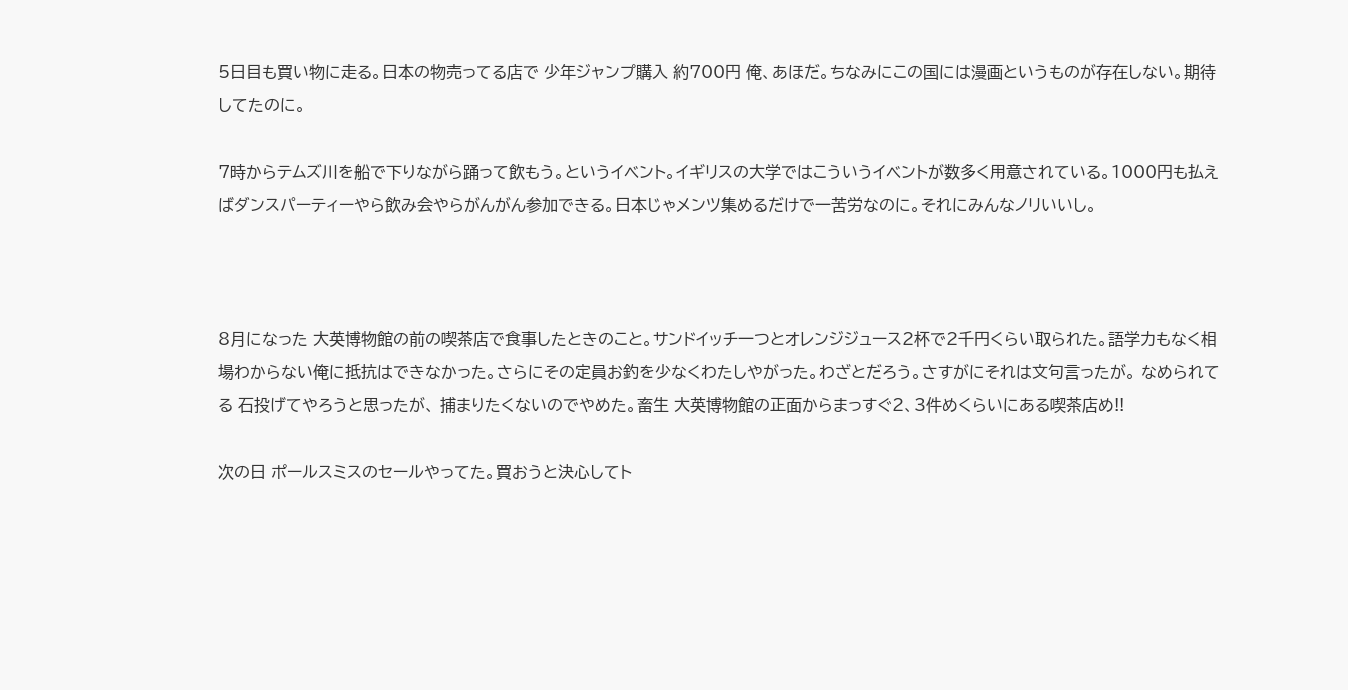5日目も買い物に走る。日本の物売ってる店で 少年ジャンプ購入 約700円 俺、あほだ。ちなみにこの国には漫画というものが存在しない。期待してたのに。

7時からテムズ川を船で下りながら踊って飲もう。というイベント。イギリスの大学ではこういうイベントが数多く用意されている。1000円も払えばダンスパーティーやら飲み会やらがんがん参加できる。日本じゃメンツ集めるだけで一苦労なのに。それにみんなノリいいし。



8月になった 大英博物館の前の喫茶店で食事したときのこと。サンドイッチ一つとオレンジジュース2杯で2千円くらい取られた。語学力もなく相場わからない俺に抵抗はできなかった。さらにその定員お釣を少なくわたしやがった。わざとだろう。さすがにそれは文句言ったが。 なめられてる 石投げてやろうと思ったが、 捕まりたくないのでやめた。畜生 大英博物館の正面からまっすぐ2、3件めくらいにある喫茶店め!!

次の日 ポールスミスのセールやってた。買おうと決心してト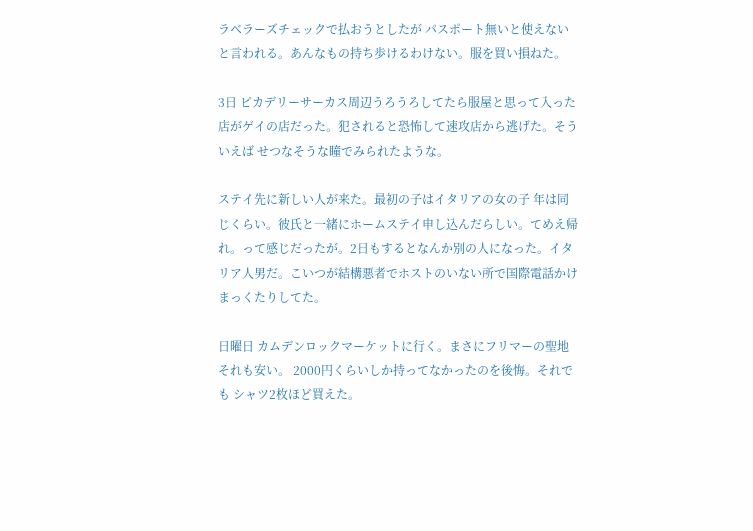ラベラーズチェックで払おうとしたが パスポート無いと使えない と言われる。あんなもの持ち歩けるわけない。服を買い損ねた。

3日 ピカデリーサーカス周辺うろうろしてたら服屋と思って入った店がゲイの店だった。犯されると恐怖して速攻店から逃げた。そういえば せつなそうな瞳でみられたような。

ステイ先に新しい人が来た。最初の子はイタリアの女の子 年は同じくらい。彼氏と一緒にホームステイ申し込んだらしい。てめえ帰れ。って感じだったが。2日もするとなんか別の人になった。イタリア人男だ。こいつが結構悪者でホストのいない所で国際電話かけまっくたりしてた。

日曜日 カムデンロックマーケットに行く。まさにフリマーの聖地 それも安い。 2000円くらいしか持ってなかったのを後悔。それでも シャツ2枚ほど買えた。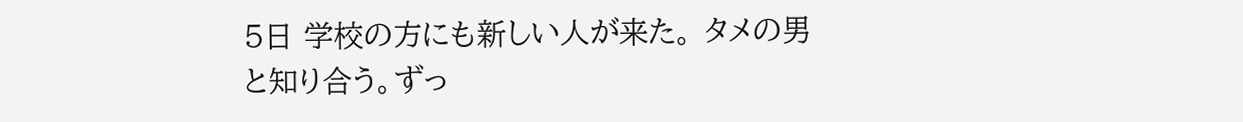5日 学校の方にも新しい人が来た。 タメの男と知り合う。ずっ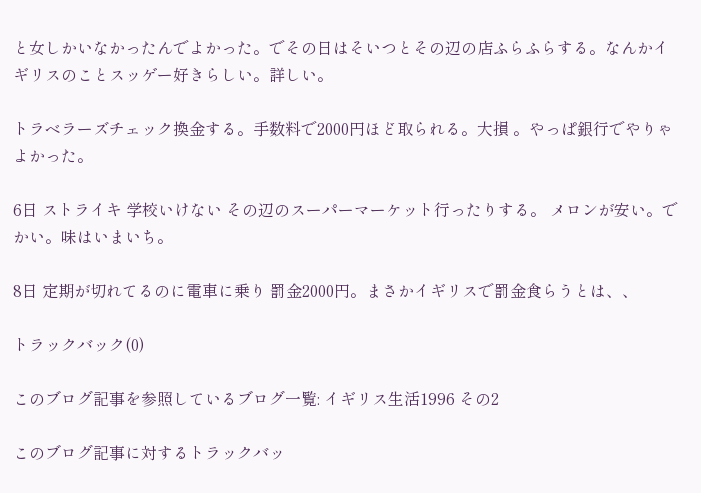と女しかいなかったんでよかった。でその日はそいつとその辺の店ふらふらする。なんかイギリスのことスッゲー好きらしい。詳しい。

トラベラーズチェック換金する。手数料で2000円ほど取られる。大損 。やっぱ銀行でやりゃよかった。

6日 ストライキ 学校いけない その辺のスーパーマーケット行ったりする。 メロンが安い。でかい。味はいまいち。

8日 定期が切れてるのに電車に乗り 罰金2000円。まさかイギリスで罰金食らうとは、、

トラックバック(0)

このブログ記事を参照しているブログ一覧: イギリス生活1996 その2

このブログ記事に対するトラックバッ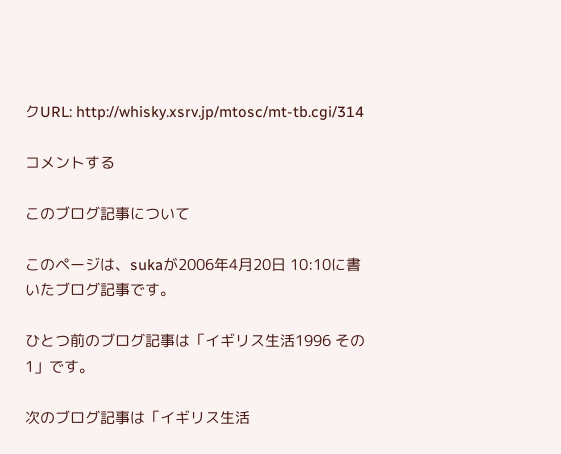クURL: http://whisky.xsrv.jp/mtosc/mt-tb.cgi/314

コメントする

このブログ記事について

このページは、sukaが2006年4月20日 10:10に書いたブログ記事です。

ひとつ前のブログ記事は「イギリス生活1996 その1」です。

次のブログ記事は「イギリス生活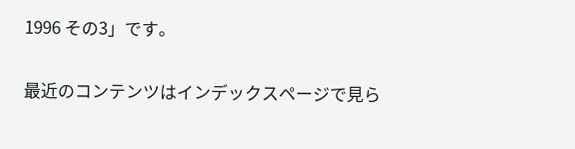1996 その3」です。

最近のコンテンツはインデックスページで見ら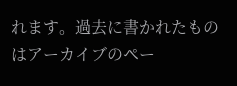れます。過去に書かれたものはアーカイブのペー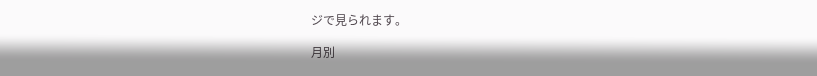ジで見られます。

月別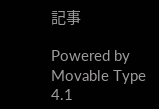記事

Powered by Movable Type 4.1